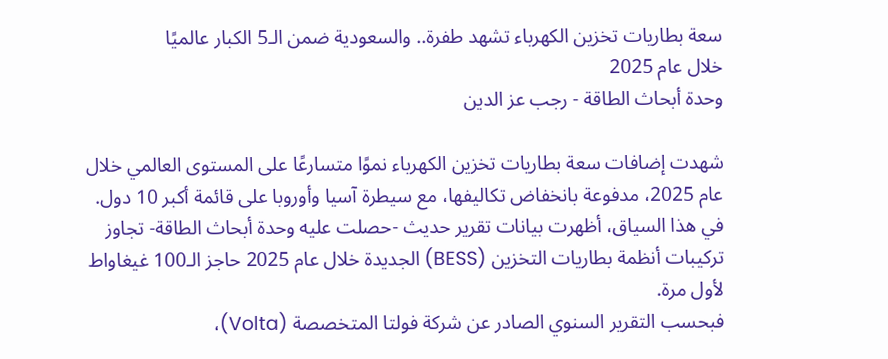سعة بطاريات تخزين الكهرباء تشهد طفرة.. والسعودية ضمن الـ5 الكبار عالميًا
خلال عام 2025
وحدة أبحاث الطاقة - رجب عز الدين

شهدت إضافات سعة بطاريات تخزين الكهرباء نموًا متسارعًا على المستوى العالمي خلال عام 2025، مدفوعة بانخفاض تكاليفها، مع سيطرة آسيا وأوروبا على قائمة أكبر 10 دول.
في هذا السياق، أظهرت بيانات تقرير حديث -حصلت عليه وحدة أبحاث الطاقة- تجاوز تركيبات أنظمة بطاريات التخزين (BESS) الجديدة خلال عام 2025 حاجز الـ100 غيغاواط لأول مرة.
فبحسب التقرير السنوي الصادر عن شركة فولتا المتخصصة (Volta)،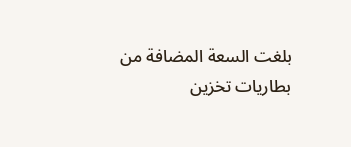بلغت السعة المضافة من بطاريات تخزين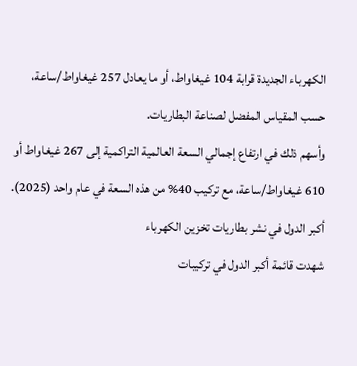الكهرباء الجديدة قرابة 104 غيغاواط، أو ما يعادل 257 غيغاواط/ساعة، حسب المقياس المفضل لصناعة البطاريات.
وأسهم ذلك في ارتفاع إجمالي السعة العالمية التراكمية إلى 267 غيغاواط أو 610 غيغاواط/ساعة، مع تركيب 40% من هذه السعة في عام واحد (2025).
أكبر الدول في نشر بطاريات تخزين الكهرباء
شهدت قائمة أكبر الدول في تركيبات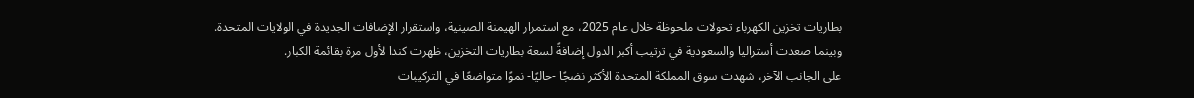بطاريات تخزين الكهرباء تحولات ملحوظة خلال عام 2025، مع استمرار الهيمنة الصينية، واستقرار الإضافات الجديدة في الولايات المتحدة.
وبينما صعدت أستراليا والسعودية في ترتيب أكبر الدول إضافةً لسعة بطاريات التخزين، ظهرت كندا لأول مرة بقائمة الكبار.
على الجانب الآخر، شهدت سوق المملكة المتحدة الأكثر نضجًا -حاليًا- نموًا متواضعًا في التركيبات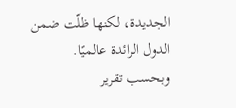الجديدة، لكنها ظلّت ضمن الدول الرائدة عالميًا.
وبحسب تقرير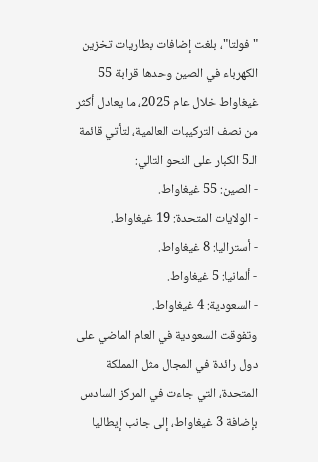"فولتا"، بلغت إضافات بطاريات تخزين الكهرباء في الصين وحدها قرابة 55 غيغاواط خلال عام 2025، ما يعادل أكثر من نصف التركيبات العالمية، لتأتي قائمة الـ5 الكبار على النحو التالي:
- الصين: 55 غيغاواط.
- الولايات المتحدة: 19 غيغاواط.
- أستراليا: 8 غيغاواط.
- ألمانيا: 5 غيغاواط.
- السعودية: 4 غيغاواط.
وتفوقت السعودية في العام الماضي على دول رائدة في المجال مثل المملكة المتحدة، التي جاءت في المركز السادس بإضافة 3 غيغاواط، إلى جانب إيطاليا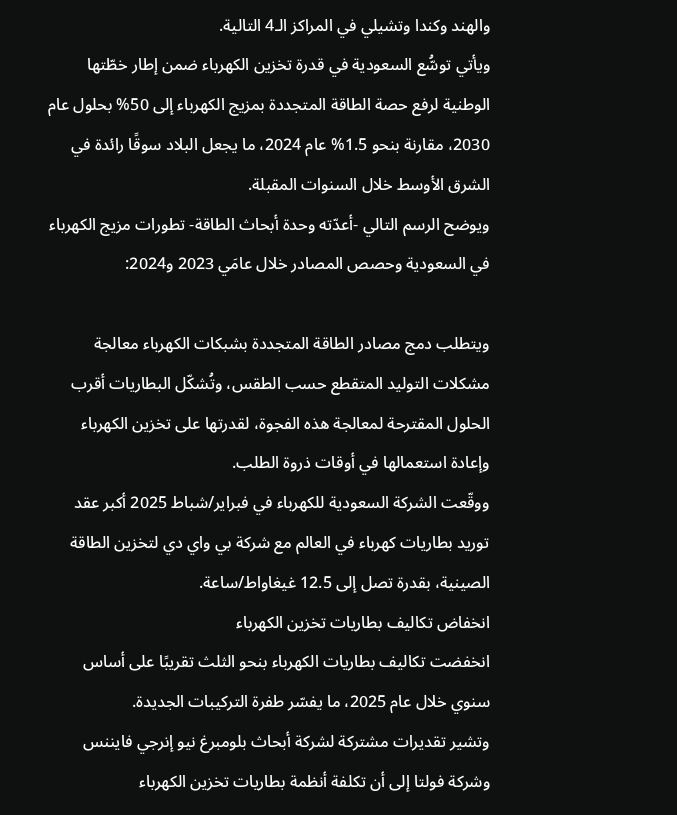والهند وكندا وتشيلي في المراكز الـ4 التالية.
ويأتي توسُّع السعودية في قدرة تخزين الكهرباء ضمن إطار خطّتها الوطنية لرفع حصة الطاقة المتجددة بمزيج الكهرباء إلى 50% بحلول عام 2030، مقارنة بنحو 1.5% عام 2024، ما يجعل البلاد سوقًا رائدة في الشرق الأوسط خلال السنوات المقبلة.
ويوضح الرسم التالي -أعدّته وحدة أبحاث الطاقة- تطورات مزيج الكهرباء في السعودية وحصص المصادر خلال عامَي 2023 و2024:

ويتطلب دمج مصادر الطاقة المتجددة بشبكات الكهرباء معالجة مشكلات التوليد المتقطع حسب الطقس، وتُشكّل البطاريات أقرب الحلول المقترحة لمعالجة هذه الفجوة، لقدرتها على تخزين الكهرباء وإعادة استعمالها في أوقات ذروة الطلب.
ووقّعت الشركة السعودية للكهرباء في فبراير/شباط 2025 أكبر عقد توريد بطاريات كهرباء في العالم مع شركة بي واي دي لتخزين الطاقة الصينية، بقدرة تصل إلى 12.5 غيغاواط/ساعة.
انخفاض تكاليف بطاريات تخزين الكهرباء
انخفضت تكاليف بطاريات الكهرباء بنحو الثلث تقريبًا على أساس سنوي خلال عام 2025، ما يفسّر طفرة التركيبات الجديدة.
وتشير تقديرات مشتركة لشركة أبحاث بلومبرغ نيو إنرجي فايننس وشركة فولتا إلى أن تكلفة أنظمة بطاريات تخزين الكهرباء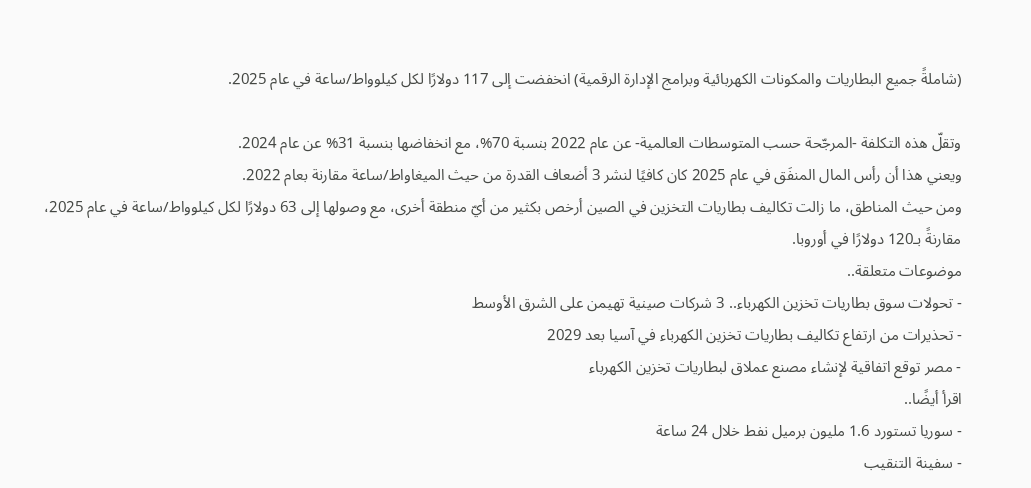(شاملةً جميع البطاريات والمكونات الكهربائية وبرامج الإدارة الرقمية) انخفضت إلى 117 دولارًا لكل كيلوواط/ساعة في عام 2025.

وتقلّ هذه التكلفة -المرجّحة حسب المتوسطات العالمية- عن عام 2022 بنسبة 70%، مع انخفاضها بنسبة 31% عن عام 2024.
ويعني هذا أن رأس المال المنفَق في عام 2025 كان كافيًا لنشر 3 أضعاف القدرة من حيث الميغاواط/ساعة مقارنة بعام 2022.
ومن حيث المناطق، ما زالت تكاليف بطاريات التخزين في الصين أرخص بكثير من أيّ منطقة أخرى، مع وصولها إلى 63 دولارًا لكل كيلوواط/ساعة في عام 2025، مقارنةً بـ120 دولارًا في أوروبا.
موضوعات متعلقة..
- تحولات سوق بطاريات تخزين الكهرباء.. 3 شركات صينية تهيمن على الشرق الأوسط
- تحذيرات من ارتفاع تكاليف بطاريات تخزين الكهرباء في آسيا بعد 2029
- مصر توقع اتفاقية لإنشاء مصنع عملاق لبطاريات تخزين الكهرباء
اقرأ أيضًا..
- سوريا تستورد 1.6 مليون برميل نفط خلال 24 ساعة
- سفينة التنقيب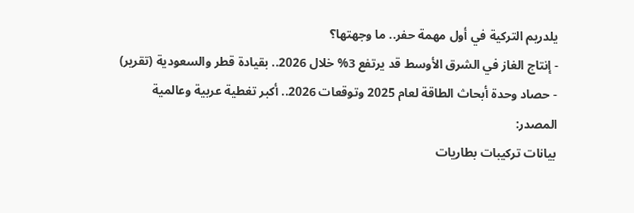يلدريم التركية في أول مهمة حفر.. ما وجهتها؟
- إنتاج الغاز في الشرق الأوسط قد يرتفع 3% خلال 2026.. بقيادة قطر والسعودية (تقرير)
- حصاد وحدة أبحاث الطاقة لعام 2025 وتوقعات 2026.. أكبر تغطية عربية وعالمية
المصدر:
بيانات تركيبات بطاريات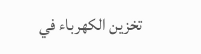تخزين الكهرباء في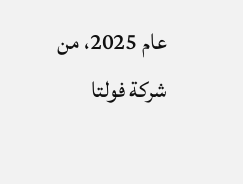عام 2025، من شركة فولتا